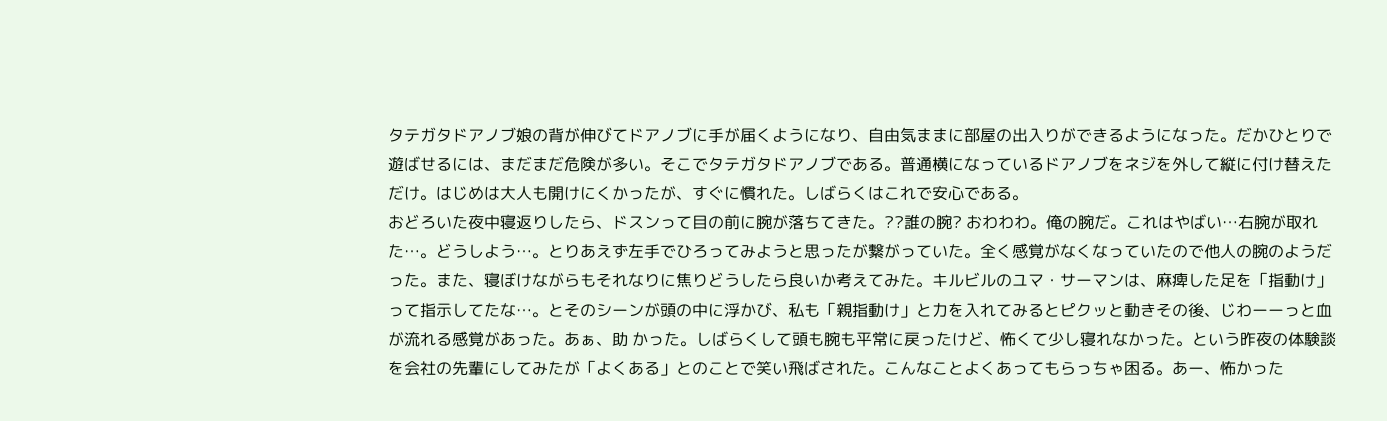タテガタドアノブ娘の背が伸びてドアノブに手が届くようになり、自由気ままに部屋の出入りができるようになった。だかひとりで遊ばせるには、まだまだ危険が多い。そこでタテガタドアノブである。普通横になっているドアノブをネジを外して縦に付け替えただけ。はじめは大人も開けにくかったが、すぐに慣れた。しばらくはこれで安心である。
おどろいた夜中寝返りしたら、ドスンって目の前に腕が落ちてきた。??誰の腕? おわわわ。俺の腕だ。これはやばい…右腕が取れた…。どうしよう…。とりあえず左手でひろってみようと思ったが繋がっていた。全く感覚がなくなっていたので他人の腕のようだった。また、寝ぼけながらもそれなりに焦りどうしたら良いか考えてみた。キルビルのユマ・サーマンは、麻痺した足を「指動け」って指示してたな…。とそのシーンが頭の中に浮かび、私も「親指動け」と力を入れてみるとピクッと動きその後、じわーーっと血が流れる感覚があった。あぁ、助 かった。しばらくして頭も腕も平常に戻ったけど、怖くて少し寝れなかった。という昨夜の体験談を会社の先輩にしてみたが「よくある」とのことで笑い飛ばされた。こんなことよくあってもらっちゃ困る。あー、怖かった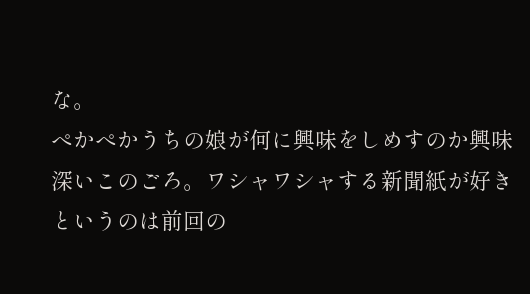な。
ぺかぺかうちの娘が何に興味をしめすのか興味深いこのごろ。ワシャワシャする新聞紙が好きというのは前回の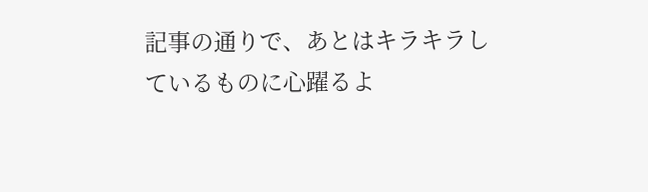記事の通りで、あとはキラキラしているものに心躍るよ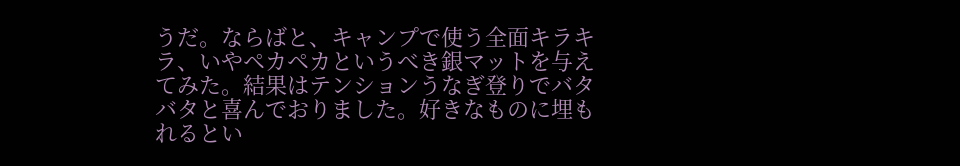うだ。ならばと、キャンプで使う全面キラキラ、いやペカペカというべき銀マットを与えてみた。結果はテンションうなぎ登りでバタバタと喜んでおりました。好きなものに埋もれるとい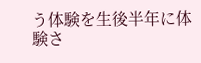う体験を生後半年に体験さ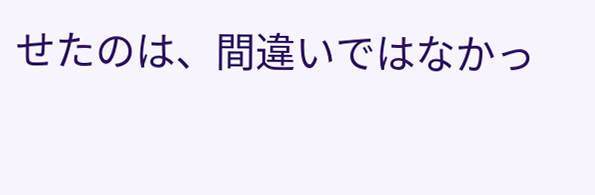せたのは、間違いではなかっ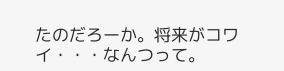たのだろーか。将来がコワイ・・・なんつって。